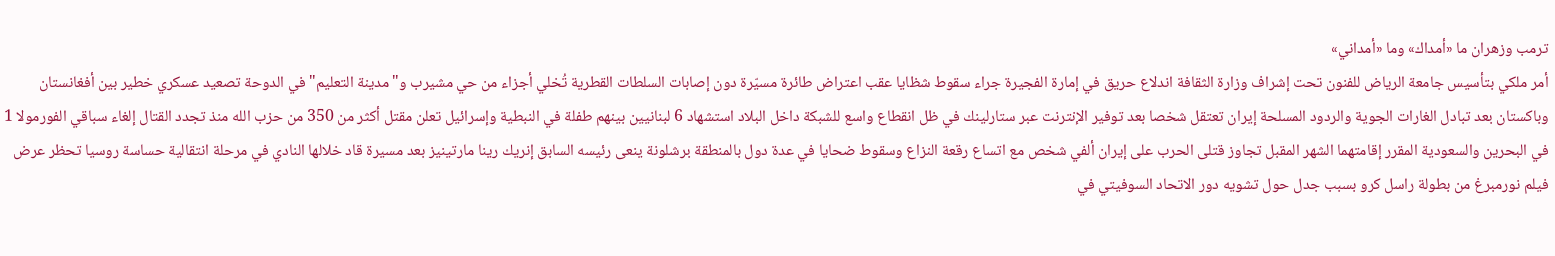ترمب وزهران ما «أمداك» وما «أمداني»
أمر ملكي بتأسيس جامعة الرياض للفنون تحت إشراف وزارة الثقافة اندلاع حريق في إمارة الفجيرة جراء سقوط شظايا عقب اعتراض طائرة مسيّرة دون إصابات السلطات القطرية تُخلي أجزاء من حي مشيرب و"مدينة التعليم" في الدوحة تصعيد عسكري خطير بين أفغانستان وباكستان بعد تبادل الغارات الجوية والردود المسلحة إيران تعتقل شخصا بعد توفير الإنترنت عبر ستارلينك في ظل انقطاع واسع للشبكة داخل البلاد استشهاد 6 لبنانيين بينهم طفلة في النبطية وإسرائيل تعلن مقتل أكثر من 350 من حزب الله منذ تجدد القتال إلغاء سباقي الفورمولا 1 في البحرين والسعودية المقرر إقامتهما الشهر المقبل تجاوز قتلى الحرب على إيران ألفي شخص مع اتساع رقعة النزاع وسقوط ضحايا في عدة دول بالمنطقة برشلونة ينعى رئيسه السابق إنريك رينا مارتينيز بعد مسيرة قاد خلالها النادي في مرحلة انتقالية حساسة روسيا تحظر عرض فيلم نورمبرغ من بطولة راسل كرو بسبب جدل حول تشويه دور الاتحاد السوفيتي في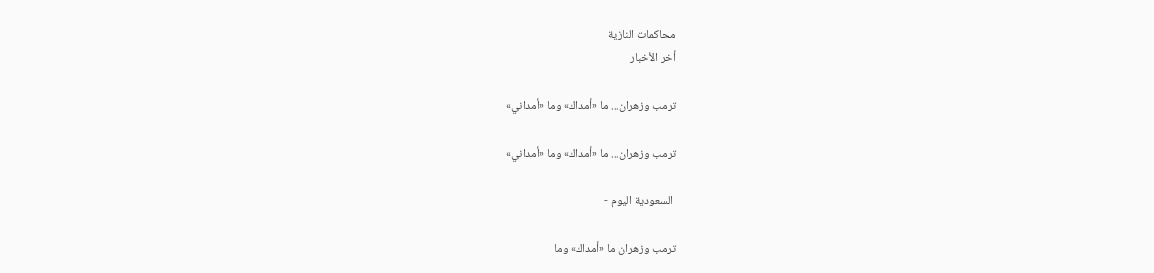محاكمات النازية
أخر الأخبار

ترمب وزهران... ما «أمداك» وما «أمداني»

ترمب وزهران... ما «أمداك» وما «أمداني»

 السعودية اليوم -

ترمب وزهران ما «أمداك» وما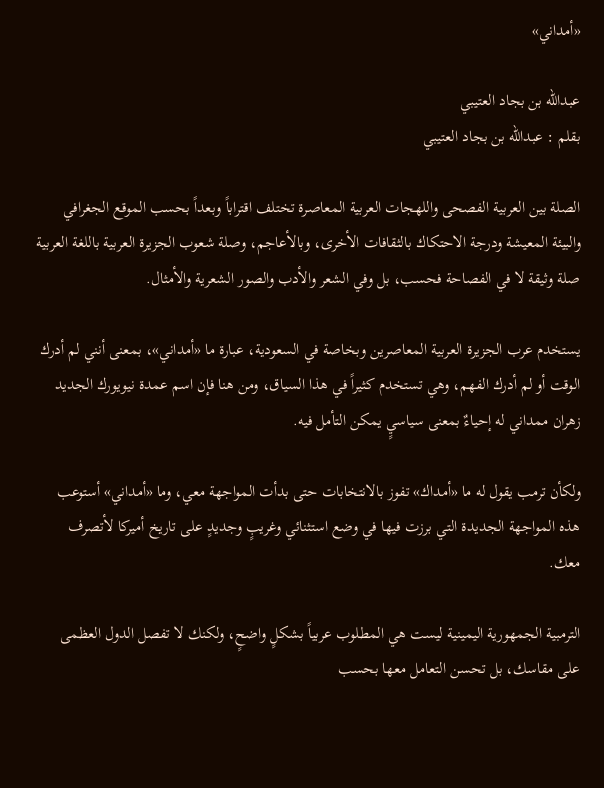«أمداني»

عبدالله بن بجاد العتيبي
بقلم : عبدالله بن بجاد العتيبي

الصلة بين العربية الفصحى واللهجات العربية المعاصرة تختلف اقتراباً وبعداً بحسب الموقع الجغرافي والبيئة المعيشة ودرجة الاحتكاك بالثقافات الأخرى، وبالأعاجم، وصلة شعوب الجزيرة العربية باللغة العربية صلة وثيقة لا في الفصاحة فحسب، بل وفي الشعر والأدب والصور الشعرية والأمثال.

يستخدم عرب الجزيرة العربية المعاصرين وبخاصة في السعودية، عبارة ما «أمداني»، بمعنى أنني لم أدرك الوقت أو لم أدرك الفهم، وهي تستخدم كثيراً في هذا السياق، ومن هنا فإن اسم عمدة نيويورك الجديد زهران ممداني له إحياءٌ بمعنى سياسيٍ يمكن التأمل فيه.

ولكأن ترمب يقول له ما «أمداك» تفوز بالانتخابات حتى بدأت المواجهة معي، وما «أمداني» أستوعب هذه المواجهة الجديدة التي برزت فيها في وضع استثنائي وغريبٍ وجديدٍ على تاريخ أميركا لأتصرف معك.

الترمبية الجمهورية اليمينية ليست هي المطلوب عربياً بشكلٍ واضحٍ، ولكنك لا تفصل الدول العظمى على مقاسك، بل تحسن التعامل معها بحسب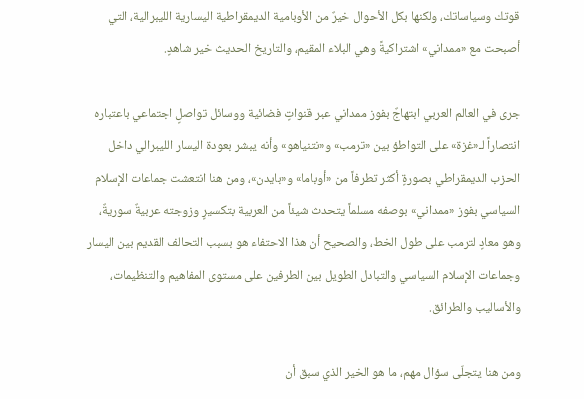قوتك وسياساتك، ولكنها بكل الأحوال خيرٌ من الأوبامية الديمقراطية اليسارية الليبرالية، التي أصبحت مع «ممداني» اشتراكيةً وهي البلاء المقيم، والتاريخ الحديث خير شاهدٍ.

جرى في العالم العربي ابتهاجٌ بفوز ممداني عبر قنواتٍ فضائية ووسائل تواصلٍ اجتماعي باعتباره انتصاراً لـ«غزة» على التواطؤ بين «ترمب» و«نتنياهو» وأنه يبشر بعودة اليسار الليبرالي داخل الحزب الديمقراطي بصورةٍ أكثر تطرفاً من «أوباما» و«بايدن»، ومن هنا انتعشت جماعات الإسلام السياسي بفوز «ممداني» بوصفه مسلماً يتحدث شيئاً من العربية بتكسيرٍ وزوجته عربيةٌ سوريةٌ، وهو معادٍ لترمب على طول الخط، والصحيح أن هذا الاحتفاء هو بسبب التحالف القديم بين اليسار وجماعات الإسلام السياسي والتبادل الطويل بين الطرفين على مستوى المفاهيم والتنظيمات، والأساليب والطرائق.

ومن هنا يتجلّى سؤال مهم، ما هو الخير الذي سبق أن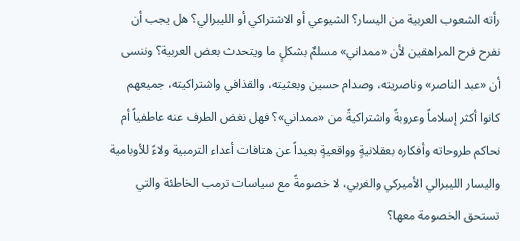رأته الشعوب العربية من اليسار؟ الشيوعي أو الاشتراكي أو الليبرالي؟ هل يجب أن نفرح فرح المراهقين لأن «ممداني» مسلمٌ بشكلٍ ما ويتحدث بعض العربية؟ وننسى أن «عبد الناصر» وناصريته، وصدام حسين وبعثيته، والقذافي واشتراكيته، جميعهم كانوا أكثر إسلاماً وعروبةً واشتراكيةً من «ممداني»؟ فهل نغض الطرف عنه عاطفياً أم نحاكم طروحاته وأفكاره بعقلانيةٍ وواقعيةٍ بعيداً عن هتافات أعداء الترمبية ولاءً للأوبامية واليسار الليبرالي الأميركي والغربي، لا خصومةً مع سياسات ترمب الخاطئة والتي تستحق الخصومة معها؟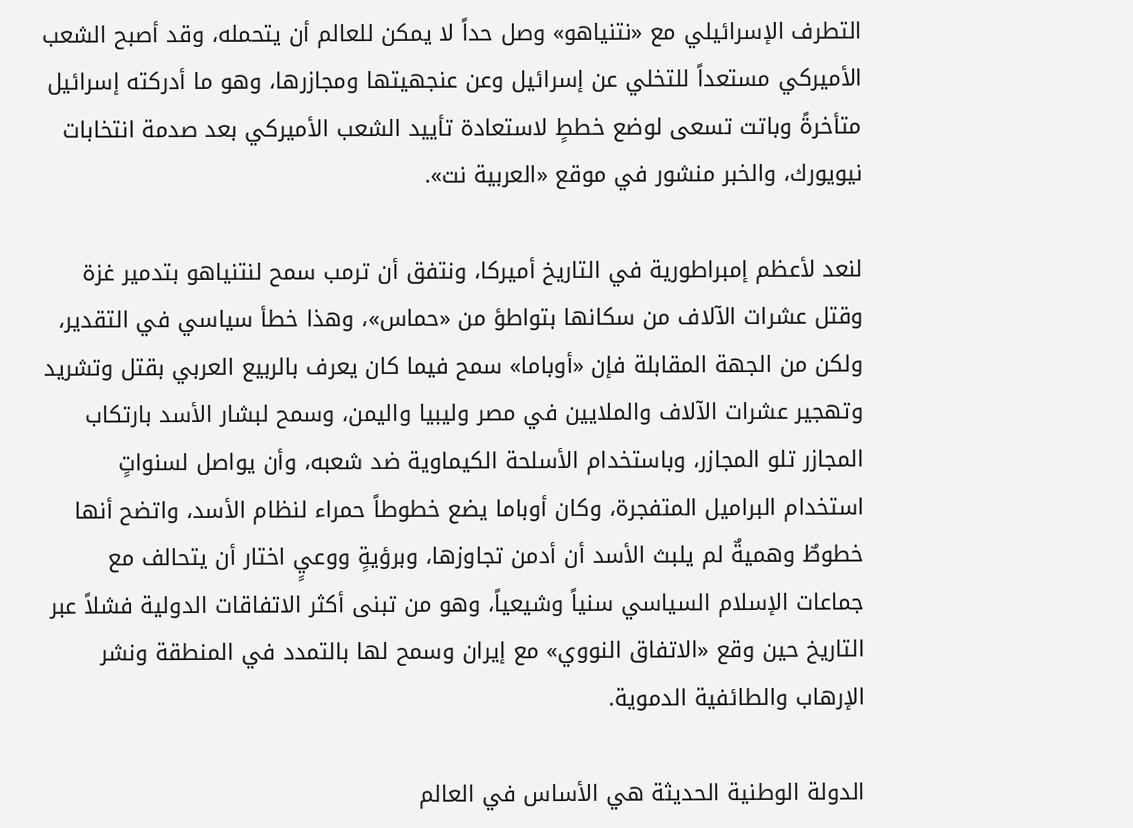التطرف الإسرائيلي مع «نتنياهو» وصل حداً لا يمكن للعالم أن يتحمله، وقد أصبح الشعب الأميركي مستعداً للتخلي عن إسرائيل وعن عنجهيتها ومجازرها، وهو ما أدركته إسرائيل متأخرةً وباتت تسعى لوضع خططٍ لاستعادة تأييد الشعب الأميركي بعد صدمة انتخابات نيويورك، والخبر منشور في موقع «العربية نت».

لنعد لأعظم إمبراطورية في التاريخ أميركا، ونتفق أن ترمب سمح لنتنياهو بتدمير غزة وقتل عشرات الآلاف من سكانها بتواطؤ من «حماس»، وهذا خطأ سياسي في التقدير، ولكن من الجهة المقابلة فإن «أوباما» سمح فيما كان يعرف بالربيع العربي بقتل وتشريد وتهجير عشرات الآلاف والملايين في مصر وليبيا واليمن، وسمح لبشار الأسد بارتكاب المجازر تلو المجازر، وباستخدام الأسلحة الكيماوية ضد شعبه، وأن يواصل لسنواتٍ استخدام البراميل المتفجرة، وكان أوباما يضع خطوطاً حمراء لنظام الأسد، واتضح أنها خطوطٌ وهميةٌ لم يلبث الأسد أن أدمن تجاوزها، وبرؤيةٍ ووعيٍ اختار أن يتحالف مع جماعات الإسلام السياسي سنياً وشيعياً، وهو من تبنى أكثر الاتفاقات الدولية فشلاً عبر التاريخ حين وقع «الاتفاق النووي» مع إيران وسمح لها بالتمدد في المنطقة ونشر الإرهاب والطائفية الدموية.

الدولة الوطنية الحديثة هي الأساس في العالم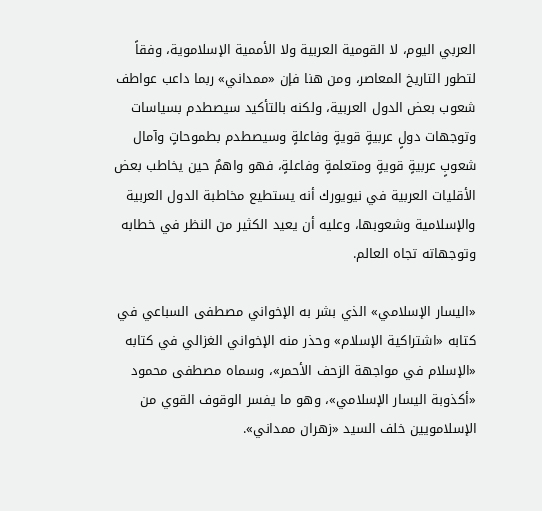العربي اليوم، لا القومية العربية ولا الأممية الإسلاموية، وفقاً لتطور التاريخ المعاصر، ومن هنا فإن «ممداني» ربما داعب عواطف شعوب بعض الدول العربية، ولكنه بالتأكيد سيصطدم بسياسات وتوجهات دولٍ عربيةٍ قويةٍ وفاعلةٍ وسيصطدم بطموحاتٍ وآمال شعوبٍ عربيةٍ قويةٍ ومتعلمةٍ وفاعلةٍ، فهو واهمٌ حين يخاطب بعض الأقليات العربية في نيويورك أنه يستطيع مخاطبة الدول العربية والإسلامية وشعوبها، وعليه أن يعيد الكثير من النظر في خطابه وتوجهاته تجاه العالم.

«اليسار الإسلامي» الذي بشر به الإخواني مصطفى السباعي في كتابه «اشتراكية الإسلام» وحذر منه الإخواني الغزالي في كتابه «الإسلام في مواجهة الزحف الأحمر»، وسماه مصطفى محمود «أكذوبة اليسار الإسلامي»، وهو ما يفسر الوقوف القوي من الإسلامويين خلف السيد «زهران ممداني».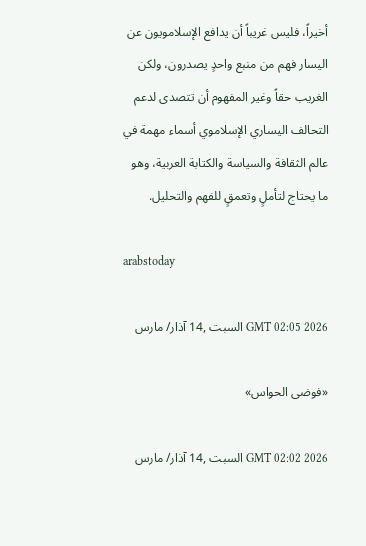أخيراً، فليس غريباً أن يدافع الإسلامويون عن اليسار فهم من منبع واحدٍ يصدرون، ولكن الغريب حقاً وغير المفهوم أن تتصدى لدعم التحالف اليساري الإسلاموي أسماء مهمة في عالم الثقافة والسياسة والكتابة العربية، وهو ما يحتاج لتأملٍ وتعمقٍ للفهم والتحليل.

arabstoday

GMT 02:05 2026 السبت ,14 آذار/ مارس

«فوضى الحواس»

GMT 02:02 2026 السبت ,14 آذار/ مارس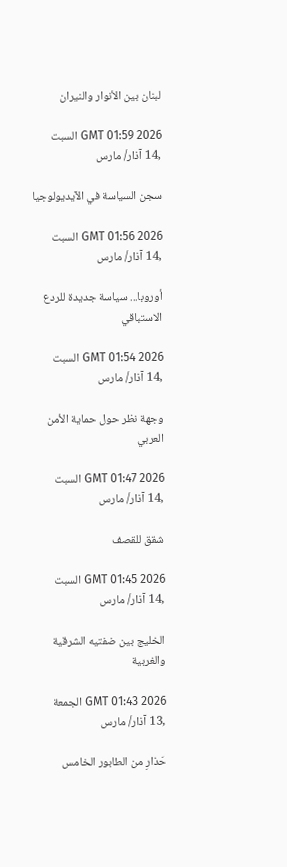لبنان بين الأنوار والنيران

GMT 01:59 2026 السبت ,14 آذار/ مارس

سجن السياسة في الآيديولوجيا

GMT 01:56 2026 السبت ,14 آذار/ مارس

أوروبا... سياسة جديدة للردع الاستباقي

GMT 01:54 2026 السبت ,14 آذار/ مارس

وجهة نظر حول حماية الأمن العربي

GMT 01:47 2026 السبت ,14 آذار/ مارس

شقق للقصف

GMT 01:45 2026 السبت ,14 آذار/ مارس

الخليج بين ضفتيه الشرقية والغربية

GMT 01:43 2026 الجمعة ,13 آذار/ مارس

حَذارِ من الطابور الخامس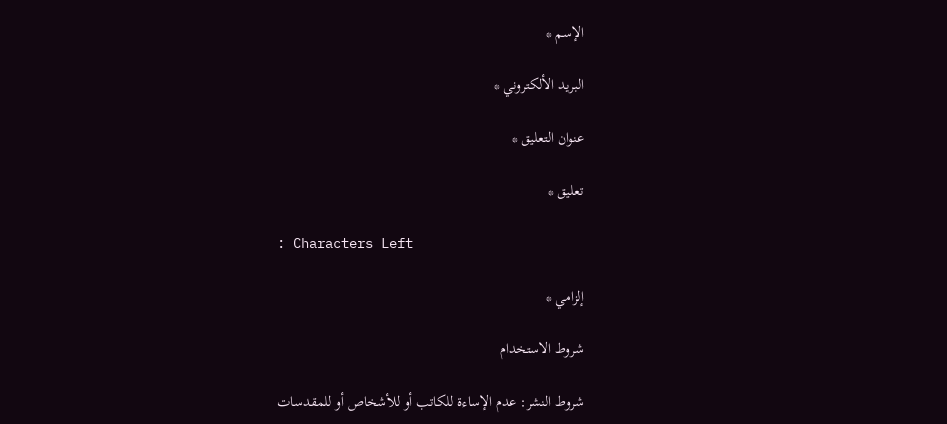الإسم *

البريد الألكتروني *

عنوان التعليق *

تعليق *

: Characters Left

إلزامي *

شروط الاستخدام

شروط النشر: عدم الإساءة للكاتب أو للأشخاص أو للمقدسات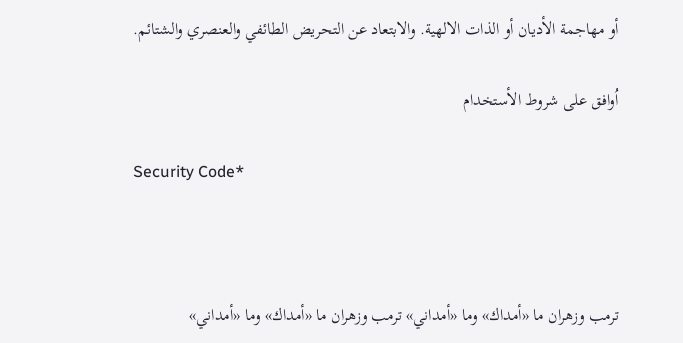أو مهاجمة الأديان أو الذات الالهية. والابتعاد عن التحريض الطائفي والعنصري والشتائم.

اُوافق على شروط الأستخدام

Security Code*



ترمب وزهران ما «أمداك» وما «أمداني» ترمب وزهران ما «أمداك» وما «أمداني»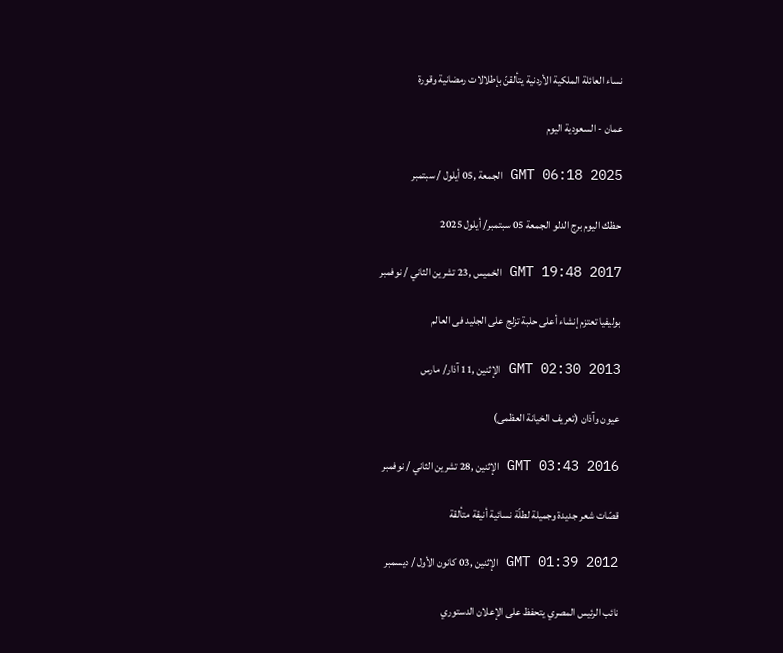نساء العائلة الملكية الأردنية يتألقنّ بإطلالات رمضانية وقورة

عمان - السعودية اليوم

GMT 06:18 2025 الجمعة ,05 أيلول / سبتمبر

حظك اليوم برج الدلو الجمعة 05 سبتمبر/ أيلول 2025

GMT 19:48 2017 الخميس ,23 تشرين الثاني / نوفمبر

بوليفيا تعتزم إنشاء أعلى حلبة تزلج على الجليد فى العالم

GMT 02:30 2013 الإثنين ,11 آذار/ مارس

عيون وآذان (تعريف الخيانة العظمى)

GMT 03:43 2016 الإثنين ,28 تشرين الثاني / نوفمبر

قصّات شعر جديدة وجميلة لطلّة نسائية أنيقة متألقة

GMT 01:39 2012 الإثنين ,03 كانون الأول / ديسمبر

نائب الرئيس المصري يتحفظ على الإعلان الدستوري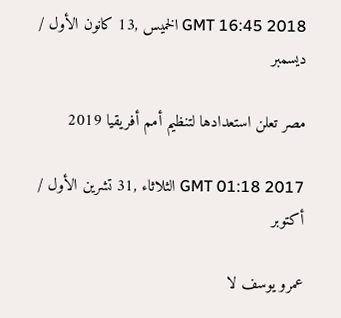GMT 16:45 2018 الخميس ,13 كانون الأول / ديسمبر

مصر تعلن استعدادها لتنظيم أمم أفريقيا 2019

GMT 01:18 2017 الثلاثاء ,31 تشرين الأول / أكتوبر

عمرو يوسف لا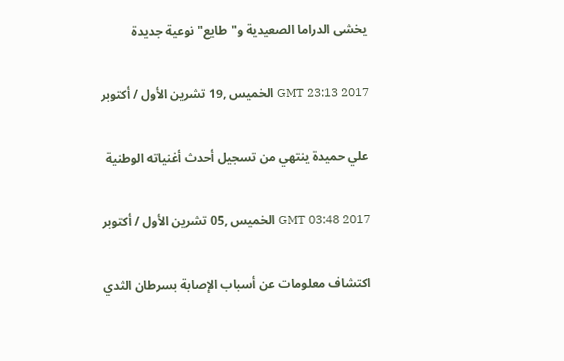يخشى الدراما الصعيدية و"طايع" نوعية جديدة

GMT 23:13 2017 الخميس ,19 تشرين الأول / أكتوبر

علي حميدة ينتهي من تسجيل أحدث أغنياته الوطنية

GMT 03:48 2017 الخميس ,05 تشرين الأول / أكتوبر

اكتشاف معلومات عن أسباب الإصابة بسرطان الثدي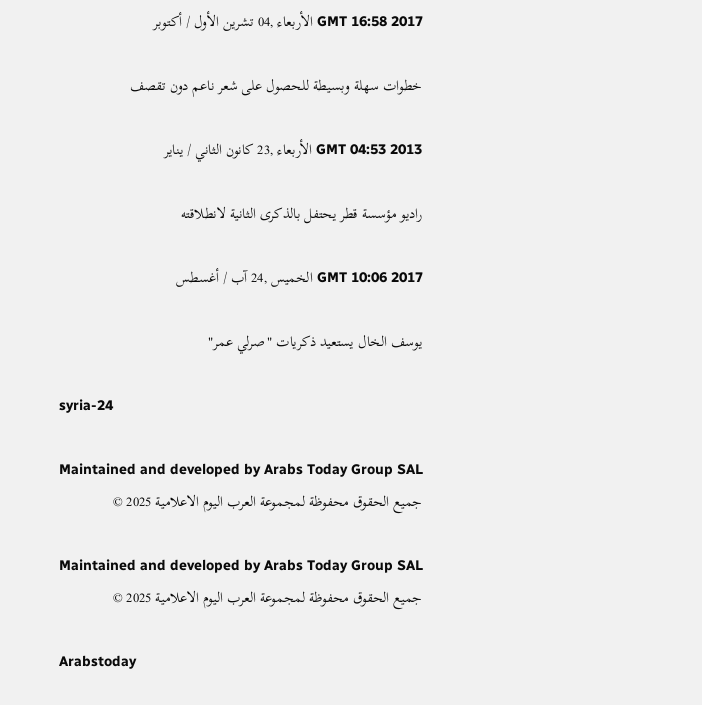GMT 16:58 2017 الأربعاء ,04 تشرين الأول / أكتوبر

خطوات سهلة وبسيطة للحصول على شعر ناعم دون تقصف

GMT 04:53 2013 الأربعاء ,23 كانون الثاني / يناير

راديو مؤسسة قطر يحتفل بالذكرى الثانية لانطلاقته

GMT 10:06 2017 الخميس ,24 آب / أغسطس

يوسف الخال يستعيد ذكريات "صرلي عمر"

syria-24

Maintained and developed by Arabs Today Group SAL
جميع الحقوق محفوظة لمجموعة العرب اليوم الاعلامية 2025 ©

Maintained and developed by Arabs Today Group SAL
جميع الحقوق محفوظة لمجموعة العرب اليوم الاعلامية 2025 ©

Arabstoday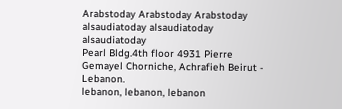Arabstoday Arabstoday Arabstoday
alsaudiatoday alsaudiatoday alsaudiatoday
Pearl Bldg.4th floor 4931 Pierre Gemayel Chorniche, Achrafieh Beirut - Lebanon.
lebanon, lebanon, lebanon